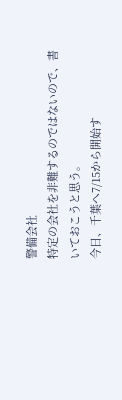警備会社
特定の会社を非難するのではないので、書いておこうと思う。
今日、千葉へ7/15から開始す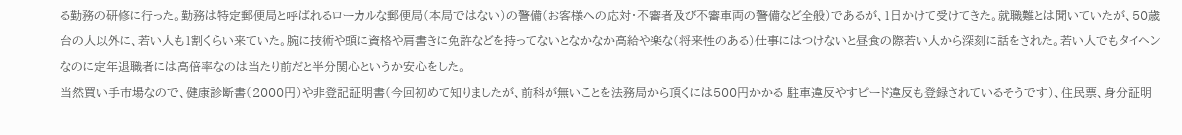る勤務の研修に行った。勤務は特定郵便局と呼ばれるローカルな郵便局(本局ではない)の警備(お客様への応対・不審者及び不審車両の警備など全般)であるが、1日かけて受けてきた。就職難とは聞いていたが、50歳台の人以外に、若い人も1割くらい来ていた。腕に技術や頭に資格や肩書きに免許などを持ってないとなかなか高給や楽な(将来性のある)仕事にはつけないと昼食の際若い人から深刻に話をされた。若い人でもタイヘンなのに定年退職者には高倍率なのは当たり前だと半分関心というか安心をした。
当然買い手市場なので、健康診断書(2000円)や非登記証明書(今回初めて知りましたが、前科が無いことを法務局から頂くには500円かかる 駐車違反やすピード違反も登録されているそうです)、住民票、身分証明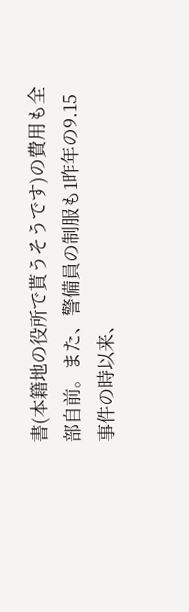書(本籍地の役所で貰うそうです)の費用も全部自前。また、警備員の制服も1昨年の9.15事件の時以来、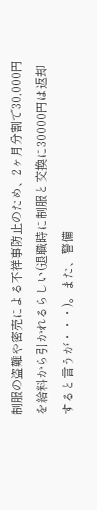制服の盗難や密売による不祥事防止のため、2ヶ月分割で30,000円を給料から引かれるらしい(退職時に制服と交換に30000円は返却すると言うが・・・)。また、警備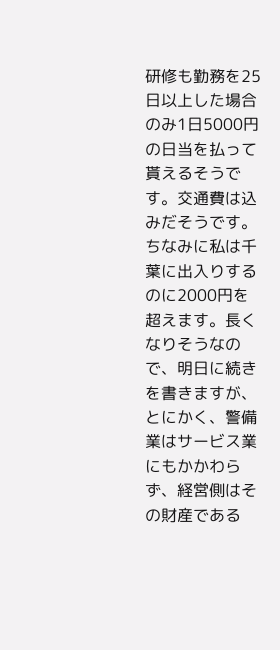研修も勤務を25日以上した場合のみ1日5000円の日当を払って貰えるそうです。交通費は込みだそうです。ちなみに私は千葉に出入りするのに2000円を超えます。長くなりそうなので、明日に続きを書きますが、とにかく、警備業はサービス業にもかかわらず、経営側はその財産である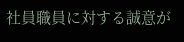社員職員に対する誠意が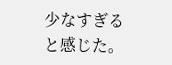少なすぎると感じた。